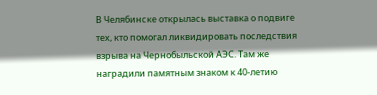В Челябинске открылась выставка о подвиге тех, кто помогал ликвидировать последствия взрыва на Чернобыльской АЭС. Там же наградили памятным знаком к 40-летию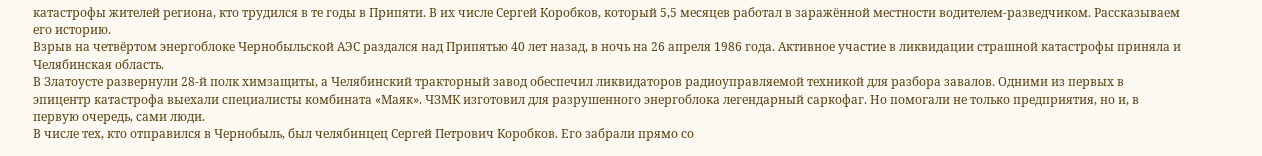катастрофы жителей региона, кто трудился в те годы в Припяти. В их числе Сергей Коробков, который 5,5 месяцев работал в заражённой местности водителем-разведчиком. Рассказываем его историю.
Взрыв на четвёртом энергоблоке Чернобыльской АЭС раздался над Припятью 40 лет назад, в ночь на 26 апреля 1986 года. Активное участие в ликвидации страшной катастрофы приняла и Челябинская область.
В Златоусте развернули 28-й полк химзащиты, а Челябинский тракторный завод обеспечил ликвидаторов радиоуправляемой техникой для разбора завалов. Одними из первых в эпицентр катастрофа выехали специалисты комбината «Маяк». ЧЗМК изготовил для разрушенного энергоблока легендарный саркофаг. Но помогали не только предприятия, но и, в первую очередь, сами люди.
В числе тех, кто отправился в Чернобыль, был челябинцец Сергей Петрович Коробков. Его забрали прямо со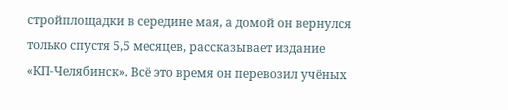стройплощадки в середине мая, а домой он вернулся только спустя 5,5 месяцев, рассказывает издание «КП-Челябинск». Всё это время он перевозил учёных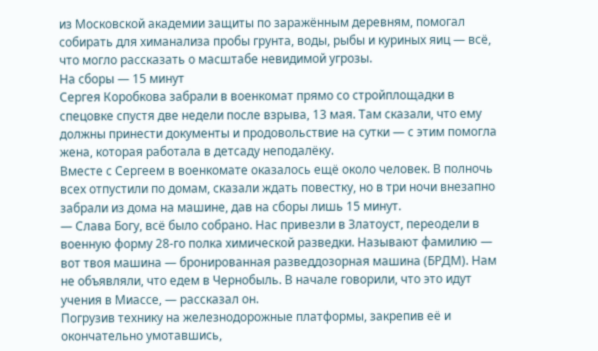из Московской академии защиты по заражённым деревням, помогал собирать для химанализа пробы грунта, воды, рыбы и куриных яиц — всё, что могло рассказать о масштабе невидимой угрозы.
На сборы — 15 минут
Сергея Коробкова забрали в военкомат прямо со стройплощадки в спецовке спустя две недели после взрыва, 13 мая. Там сказали, что ему должны принести документы и продовольствие на сутки — с этим помогла жена, которая работала в детсаду неподалёку.
Вместе с Сергеем в военкомате оказалось ещё около человек. В полночь всех отпустили по домам, сказали ждать повестку, но в три ночи внезапно забрали из дома на машине, дав на сборы лишь 15 минут.
— Слава Богу, всё было собрано. Нас привезли в Златоуст, переодели в военную форму 28-го полка химической разведки. Называют фамилию — вот твоя машина — бронированная разведдозорная машина (БРДМ). Нам не объявляли, что едем в Чернобыль. В начале говорили, что это идут учения в Миассе, — рассказал он.
Погрузив технику на железнодорожные платформы, закрепив её и окончательно умотавшись,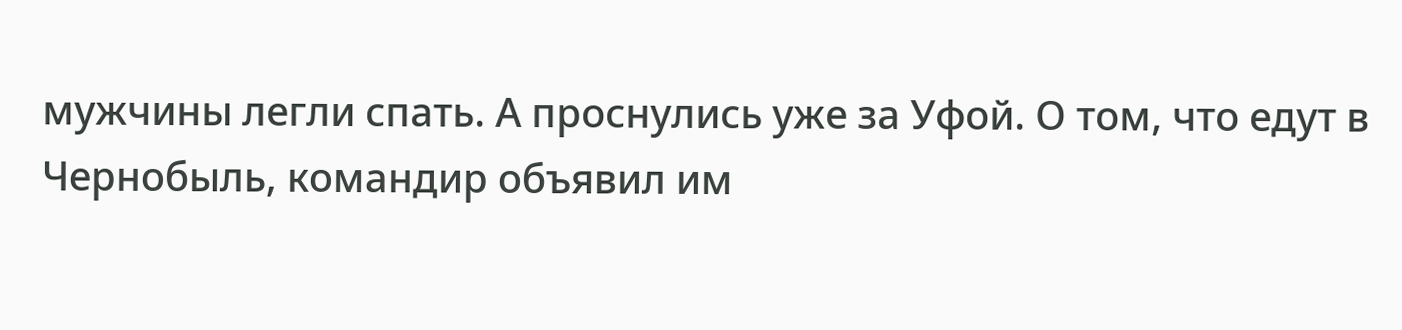мужчины легли спать. А проснулись уже за Уфой. О том, что едут в Чернобыль, командир объявил им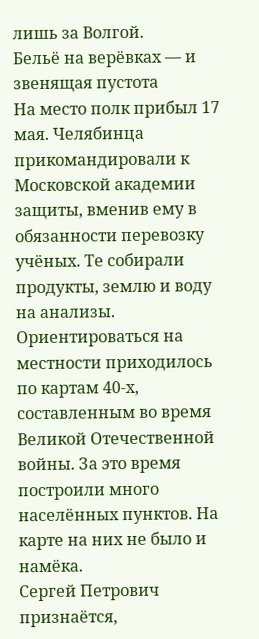лишь за Волгой.
Бельё на верёвках — и звенящая пустота
На место полк прибыл 17 мая. Челябинца прикомандировали к Московской академии защиты, вменив ему в обязанности перевозку учёных. Те собирали продукты, землю и воду на анализы. Ориентироваться на местности приходилось по картам 40-х, составленным во время Великой Отечественной войны. За это время построили много населённых пунктов. На карте на них не было и намёка.
Сергей Петрович признаётся,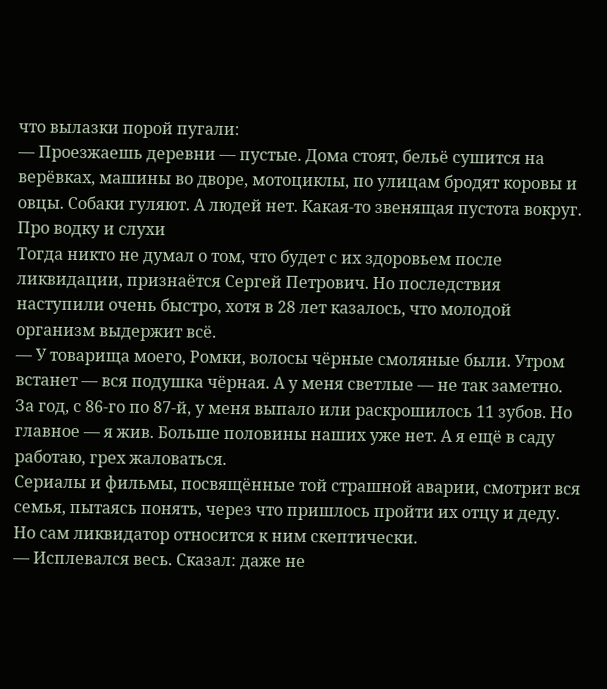что вылазки порой пугали:
— Проезжаешь деревни — пустые. Дома стоят, бельё сушится на верёвках, машины во дворе, мотоциклы, по улицам бродят коровы и овцы. Собаки гуляют. А людей нет. Какая-то звенящая пустота вокруг.
Про водку и слухи
Тогда никто не думал о том, что будет с их здоровьем после ликвидации, признаётся Сергей Петрович. Но последствия наступили очень быстро, хотя в 28 лет казалось, что молодой организм выдержит всё.
— У товарища моего, Ромки, волосы чёрные смоляные были. Утром встанет — вся подушка чёрная. А у меня светлые — не так заметно. За год, с 86-го по 87-й, у меня выпало или раскрошилось 11 зубов. Но главное — я жив. Больше половины наших уже нет. А я ещё в саду работаю, грех жаловаться.
Сериалы и фильмы, посвящённые той страшной аварии, смотрит вся семья, пытаясь понять, через что пришлось пройти их отцу и деду. Но сам ликвидатор относится к ним скептически.
— Исплевался весь. Сказал: даже не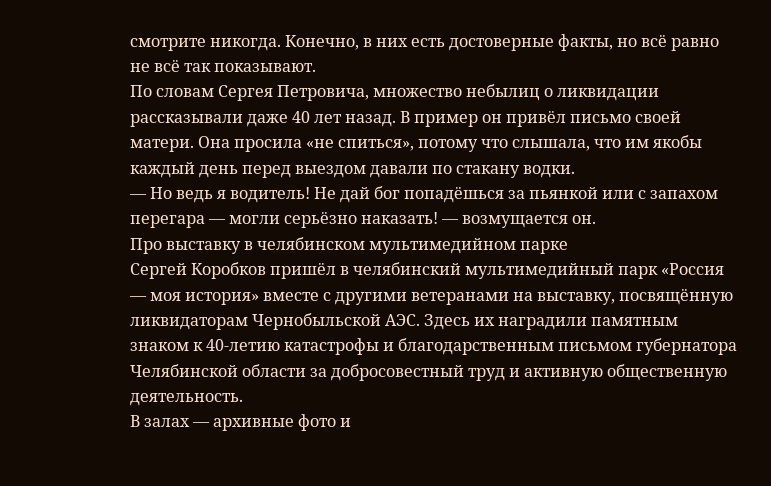смотрите никогда. Конечно, в них есть достоверные факты, но всё равно не всё так показывают.
По словам Сергея Петровича, множество небылиц о ликвидации рассказывали даже 40 лет назад. В пример он привёл письмо своей матери. Она просила «не спиться», потому что слышала, что им якобы каждый день перед выездом давали по стакану водки.
— Но ведь я водитель! Не дай бог попадёшься за пьянкой или с запахом перегара — могли серьёзно наказать! — возмущается он.
Про выставку в челябинском мультимедийном парке
Сергей Коробков пришёл в челябинский мультимедийный парк «Россия — моя история» вместе с другими ветеранами на выставку, посвящённую ликвидаторам Чернобыльской АЭС. Здесь их наградили памятным знаком к 40-летию катастрофы и благодарственным письмом губернатора Челябинской области за добросовестный труд и активную общественную деятельность.
В залах — архивные фото и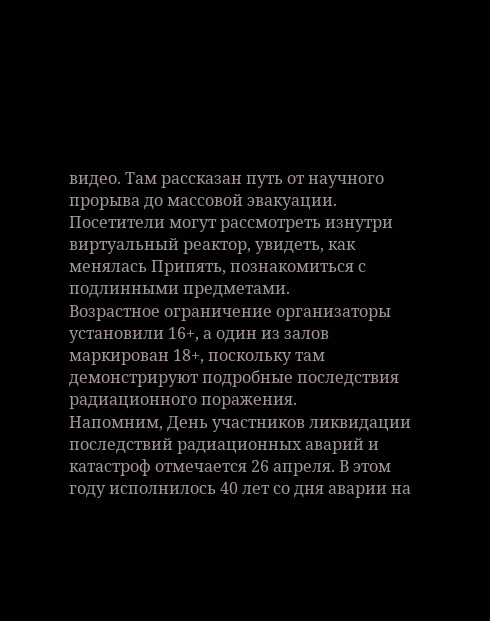видео. Там рассказан путь от научного прорыва до массовой эвакуации. Посетители могут рассмотреть изнутри виртуальный реактор, увидеть, как менялась Припять, познакомиться с подлинными предметами.
Возрастное ограничение организаторы установили 16+, а один из залов маркирован 18+, поскольку там демонстрируют подробные последствия радиационного поражения.
Напомним, День участников ликвидации последствий радиационных аварий и катастроф отмечается 26 апреля. В этом году исполнилось 40 лет со дня аварии на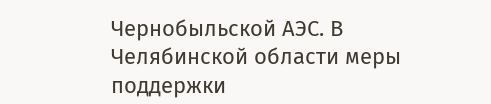Чернобыльской АЭС. В Челябинской области меры поддержки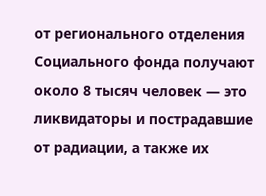от регионального отделения Социального фонда получают около 8 тысяч человек — это ликвидаторы и пострадавшие от радиации, а также их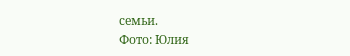семьи.
Фото: Юлия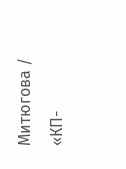Митюгова / «КП-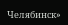Челябинск»